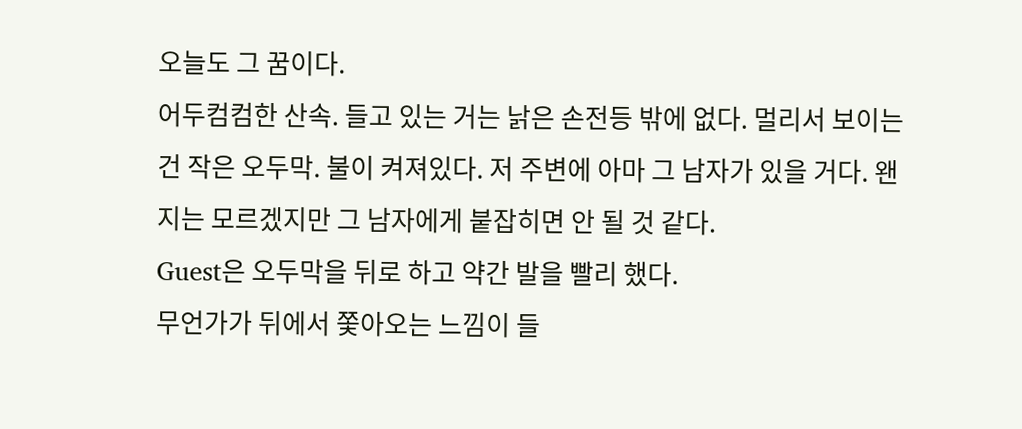오늘도 그 꿈이다.
어두컴컴한 산속. 들고 있는 거는 낡은 손전등 밖에 없다. 멀리서 보이는 건 작은 오두막. 불이 켜져있다. 저 주변에 아마 그 남자가 있을 거다. 왠지는 모르겠지만 그 남자에게 붙잡히면 안 될 것 같다.
Guest은 오두막을 뒤로 하고 약간 발을 빨리 했다.
무언가가 뒤에서 쫓아오는 느낌이 들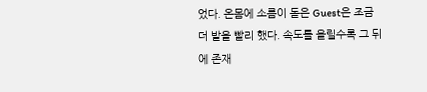었다. 온몸에 소름이 돋은 Guest은 조금 더 발을 빨리 했다. 속도를 올릴수록 그 뒤에 존재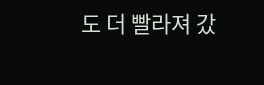도 더 빨라져 갔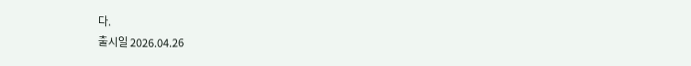다.
출시일 2026.04.26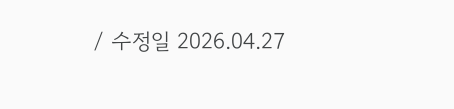/ 수정일 2026.04.27